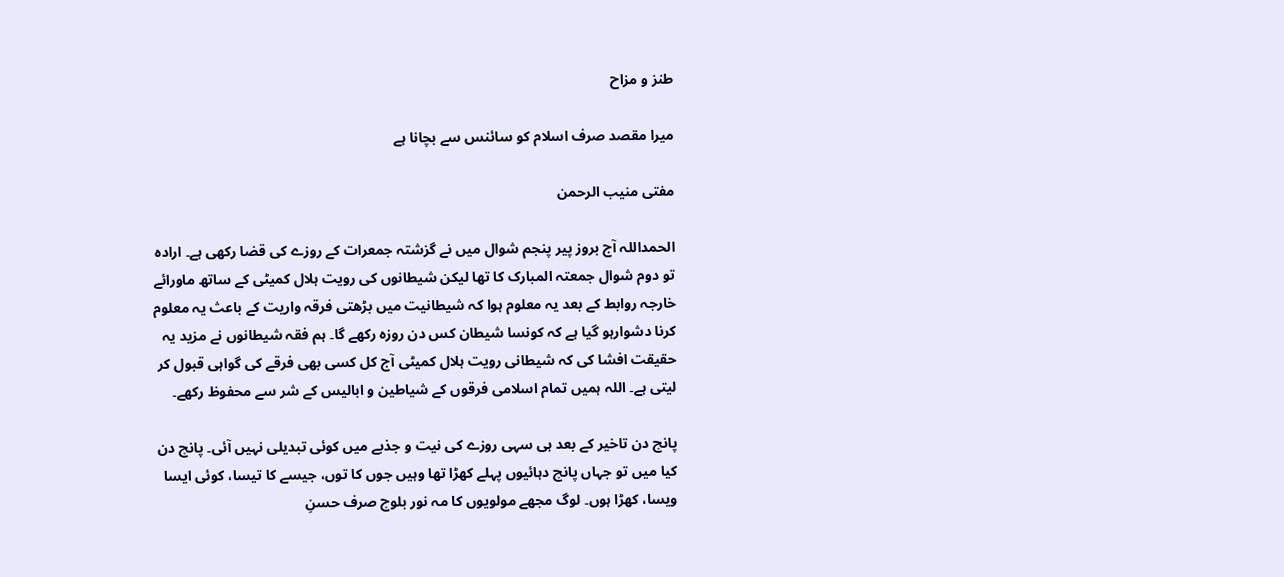طنز و مزاح

میرا مقصد صرف اسلام کو سائنس سے بچانا ہے

مفتی منیب الرحمن

الحمداللہ آج بروز پیر پنجم شوال میں نے گزشتہ جمعرات کے روزے کی قضا رکھی ہے۔ ارادہ تو دوم شوال جمعتہ المبارک کا تھا لیکن شیطانوں کی رویت ہلال کمیٹی کے ساتھ ماورائے خارجہ روابط کے بعد یہ معلوم ہوا کہ شیطانیت میں بڑھتی فرقہ واریت کے باعث یہ معلوم کرنا دشوارہو گیا ہے کہ کونسا شیطان کس دن روزہ رکھے گا۔ ہم فقہ شیطانوں نے مزید یہ حقیقت افشا کی کہ شیطانی رویت ہلال کمیٹی آج کل کسی بھی فرقے کی گواہی قبول کر لیتی ہے۔ اللہ ہمیں تمام اسلامی فرقوں کے شیاطین و ابالیس کے شر سے محفوظ رکھے۔

پانچ دن تاخیر کے بعد ہی سہی روزے کی نیت و جذبے میں کوئی تبدیلی نہیں آئی۔ پانچ دن کیا میں تو جہاں پانچ دہائیوں پہلے کھڑا تھا وہیں جوں کا توں، جیسے کا تیسا، کوئی ایسا ویسا، کھڑا ہوں۔ لوگ مجھے مولویوں کا مہ نور بلوچ صرف حسنِ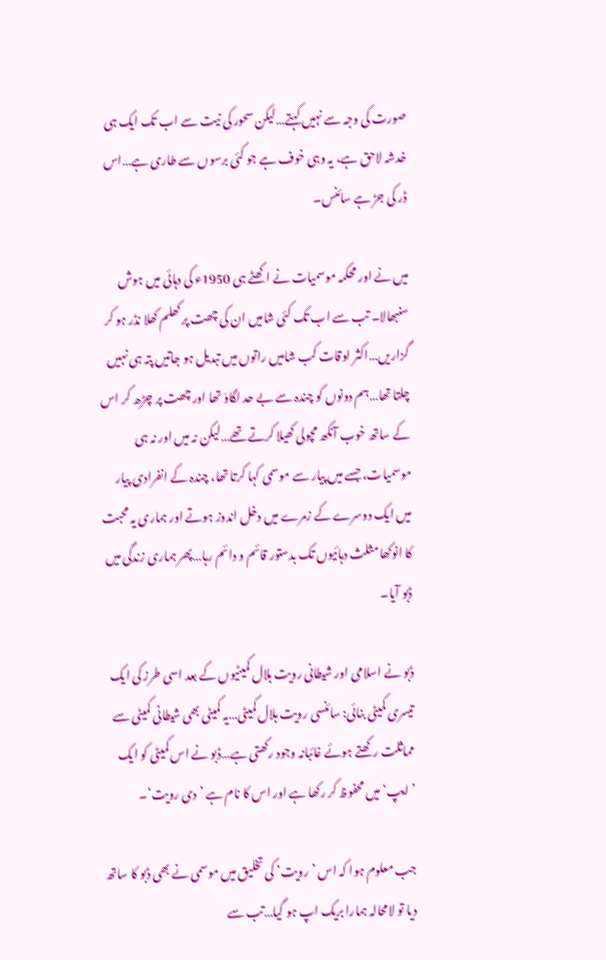صورت کی وجہ سے نہیں کہتے…لیکن سحور کی نیت سے اب تک ایک ہی خدشہ لاحق ہے، یہ وہی خوف ہے جو کئی برسوں سے طاری ہے…اس ڈر کی جڑ ہے سائنس۔

میں نے اور محکمہ موسمیات نے اکھٹے ہی 1950ء کی دہائی میں ہوش سنبھالا۔ تب سے اب تک کئی شامیں ان کی چھت پر کھلم کھلا نڈر ہو کر گزاریں…اکثر اوقات کب شامیں راتوں میں تبدیل ہو جاتیں پتہ ہی نہیں چلتا تھا…ہم دونوں کو چندہ سے بے حد لگاوَ تھا اور چھت پر چڑھ کر اس کے ساتھ خوب آنکھ مچولی کھیلا کرتے تھے…لیکن نہ میں اور نہ ہی موسمیات، جسے میں پیار سے موسمی کہا کرتا تھا، چندہ کے انفرادی پیار میں ایک دوسرے کے زمرے میں دخل اندوز ہوتے اور ہماری یہ محبت کا انوکھا مثلث دہائیوں تک بدستور قائم و دائم رہا…پھر ہماری زندگی میں ڈبو آیا۔

ڈبو نے اسلامی اور شیطانی رویت ہلال کمیٹیوں کے بعد اسی طرز کی ایک تیسری کمیٹی بنائی: سائنسی رویت ہلال کمیٹی…یہ کمیٹی بھی شیطانی کمیٹی سے مماثلت رکھتے ہوئے غائبانہ وجود رکھتی ہے…ڈبو نے اس کمیٹی کو ایک ’ایپ‘ میں محفوظ کر رکھا ہے اور اس کا نام ہے ’دی رویت‘۔

جب معلوم ہوا کہ اس ’رویت‘ کی تخلیق میں موسمی نے بھی ڈبو کا ساتھ دیا تو لامحالہ ہمارا بریک اپ ہو گیا…تب سے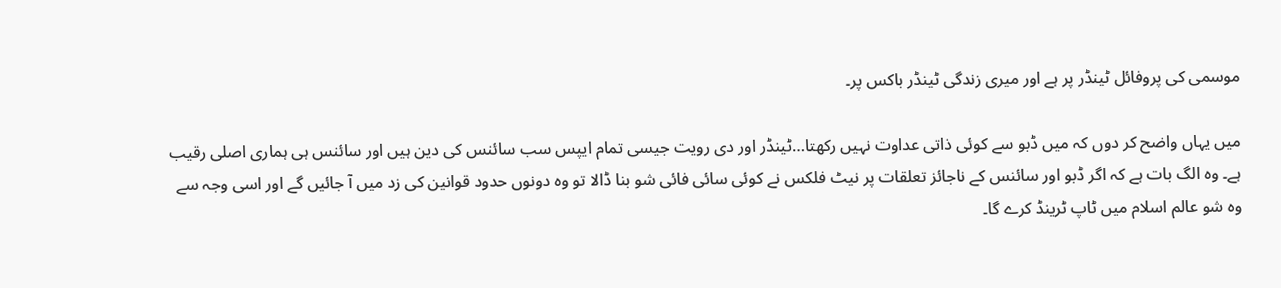موسمی کی پروفائل ٹینڈر پر ہے اور میری زندگی ٹینڈر باکس پر۔

میں یہاں واضح کر دوں کہ میں ڈبو سے کوئی ذاتی عداوت نہیں رکھتا…ٹینڈر اور دی رویت جیسی تمام ایپس سب سائنس کی دین ہیں اور سائنس ہی ہماری اصلی رقیب ہے۔ وہ الگ بات ہے کہ اگر ڈبو اور سائنس کے ناجائز تعلقات پر نیٹ فلکس نے کوئی سائی فائی شو بنا ڈالا تو وہ دونوں حدود قوانین کی زد میں آ جائیں گے اور اسی وجہ سے وہ شو عالم اسلام میں ٹاپ ٹرینڈ کرے گا۔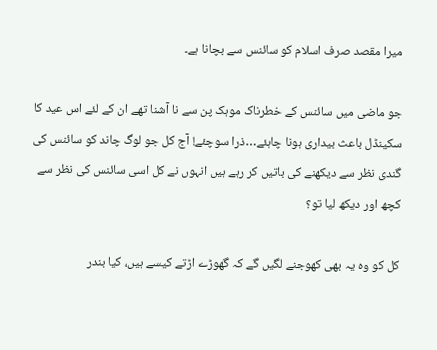میرا مقصد صرف اسلام کو سائنس سے بچانا ہے۔

جو ماضی میں سائنس کے خطرناک موہک پن سے نا آشنا تھے ان کے لئے اس عید کا سکینڈل باعث بیداری ہونا چاہئے…ذرا سوچئے! آج کل جو لوگ چاند کو سائنس کی گندی نظر سے دیکھنے کی باتیں کر رہے ہیں انہوں نے کل اسی سائنس کی نظر سے کچھ اور دیکھ لیا تو؟

کل کو وہ یہ بھی کھوجنے لگیں گے کہ گھوڑے اڑتے کیسے ہیں، کیا بندر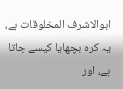ابوالاشرف المخلوقات ہے، یہ کرہ بچھایا کیسے جاتا ہے، اور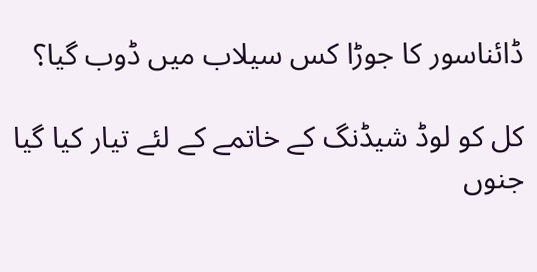ڈائناسور کا جوڑا کس سیلاب میں ڈوب گیا؟

کل کو لوڈ شیڈنگ کے خاتمے کے لئے تیار کیا گیا جنوں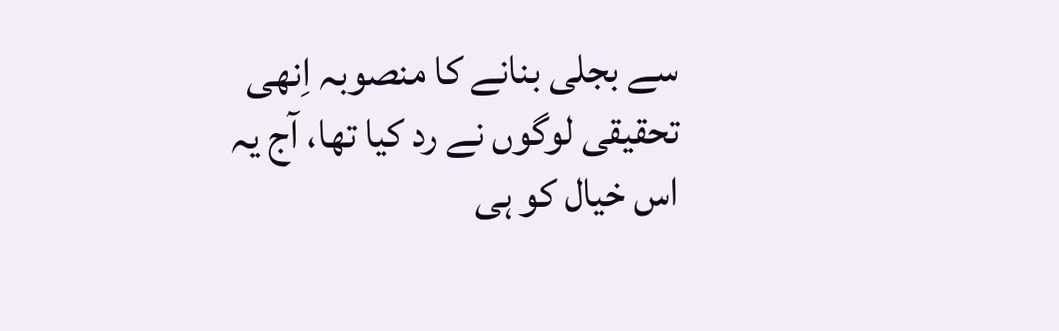سے بجلی بنانے کا منصوبہ اِنھی تحقیقی لوگوں نے رد کیا تھا، آج یہ اس خیال کو ہی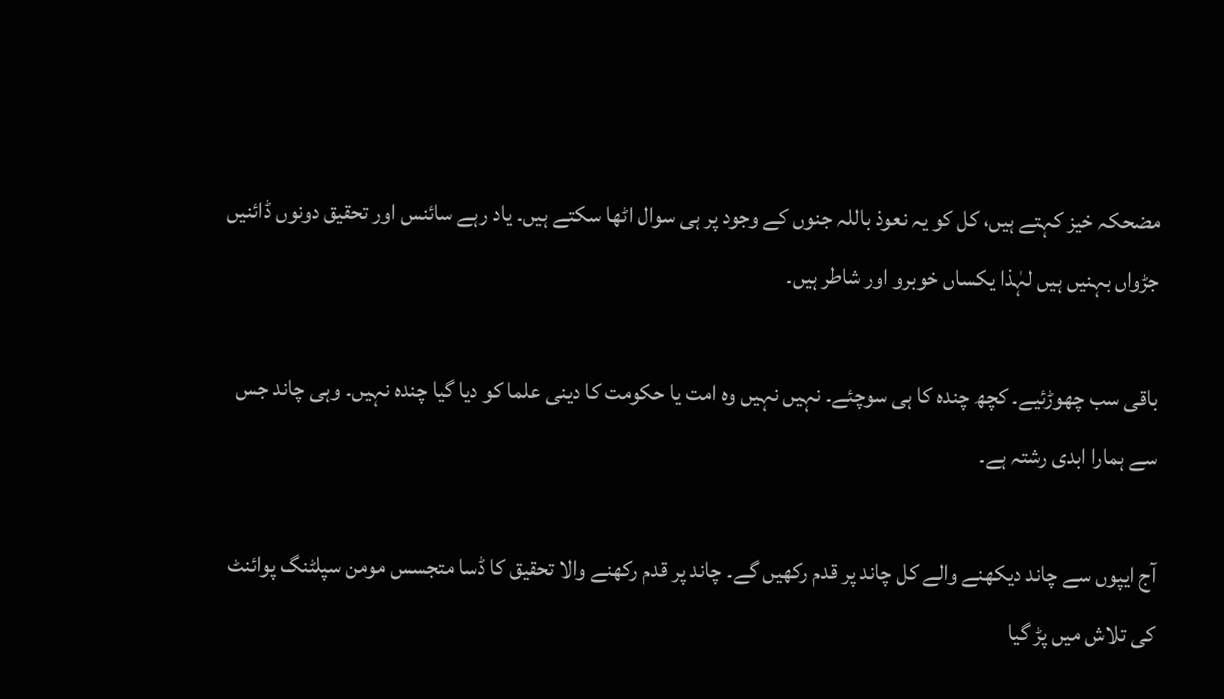مضحکہ خیز کہتے ہیں، کل کو یہ نعوذ باللہ جنوں کے وجود پر ہی سوال اٹھا سکتے ہیں۔ یاد رہے سائنس اور تحقیق دونوں ڈائنیں جڑواں بہنیں ہیں لہٰذا یکساں خوبرو اور شاطر ہیں۔

باقی سب چھوڑئیے۔ کچھ چندہ کا ہی سوچئے۔ نہیں نہیں وہ امت یا حکومت کا دینی علما کو دیا گیا چندہ نہیں۔ وہی چاند جس سے ہمارا ابدی رشتہ ہے۔

آج ایپوں سے چاند دیکھنے والے کل چاند پر قدم رکھیں گے۔ چاند پر قدم رکھنے والا تحقیق کا ڈسا متجسس مومن سپلٹنگ پوائنٹ کی تلاش میں پڑ گیا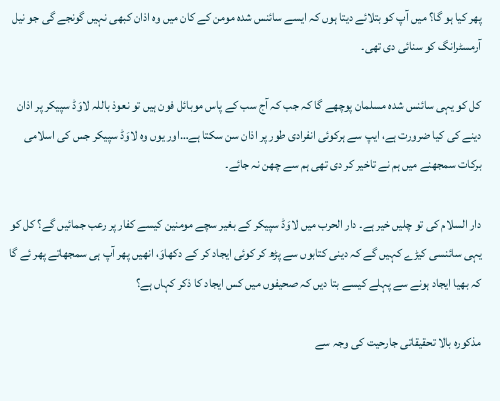پھر کیا ہو گا؟ میں آپ کو بتلائے دیتا ہوں کہ ایسے سائنس شدہ مومن کے کان میں وہ اذان کبھی نہیں گونجے گی جو نیل آرمسٹرانگ کو سنائی دی تھی۔

کل کو یہی سائنس شدہ مسلمان پوچھے گا کہ جب کہ آج سب کے پاس موبائل فون ہیں تو نعوذ باللہ لاوَڈ سپیکر پر اذان دینے کی کیا ضرورت ہے، ایپ سے ہرکوئی انفرادی طور پر اذان سن سکتا ہے…اور یوں وہ لاوَڈ سپیکر جس کی اسلامی برکات سمجھنے میں ہم نے تاخیر کر دی تھی ہم سے چھن نہ جائے۔

دار السلام کی تو چلیں خیر ہے۔ دار الحرب میں لاوَڈ سپیکر کے بغیر سچے مومنین کیسے کفار پر رعب جمائیں گے؟ کل کو یہی سائنسی کیڑے کہیں گے کہ دینی کتابوں سے پڑھ کر کوئی ایجاد کر کے دکھاوَ، انھیں پھر آپ ہی سمجھاتے پھر ئے گا کہ بھیا ایجاد ہونے سے پہلے کیسے بتا دیں کہ صحیفوں میں کس ایجاد کا ذکر کہاں ہے؟

مذکورہ بالا تحقیقاتی جارحیت کی وجہ سے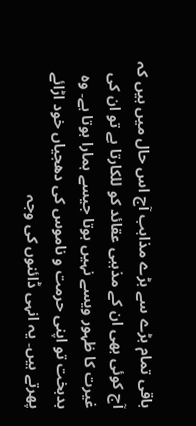باقی تمام بڑے سے بڑے مذاہب آج اس حال میں ہیں کہ آج کوئی بھی ان کے مذہبی عقائد کو للکارتا ہے تو ان کی غیرت کا ظہور ویسے نہیں ہوتا جیسے ہمارا ہوتا ہے۔ وہ بدبخت تو اپنی حرمت و ناموس کی دھجیاں خود اڑائے پھرتے ہیں۔ یہ انہی ڈائنوں کی وجہ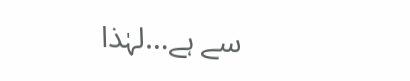سے ہے…لہٰذا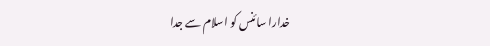خدارا سائنس کو اسلام سے جدا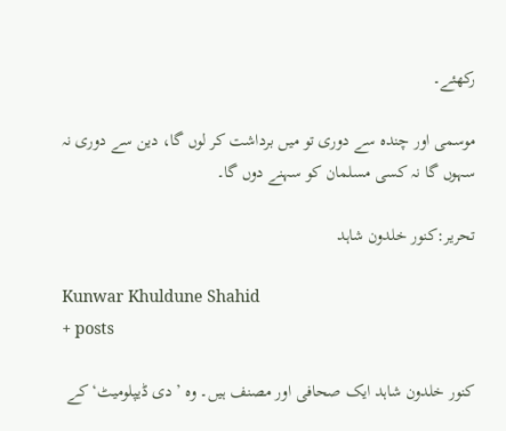رکھئے۔

موسمی اور چندہ سے دوری تو میں برداشت کر لوں گا، دین سے دوری نہ سہوں گا نہ کسی مسلمان کو سہنے دوں گا۔

تحریر:کنور خلدون شاہد

Kunwar Khuldune Shahid
+ posts

کنور خلدون شاہد ایک صحافی اور مصنف ہیں۔ وہ ’دی ڈیپلومیٹ‘ کے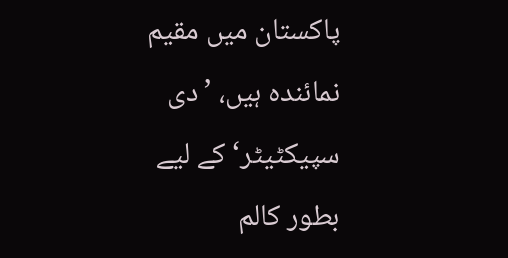پاکستان میں مقیم نمائندہ ہیں، ’دی سپیکٹیٹر‘ کے لیے بطور کالم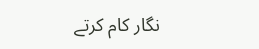نگار کام کرتے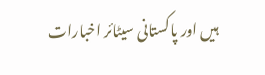ہیں اور پاکستانی سیٹائر اخبارات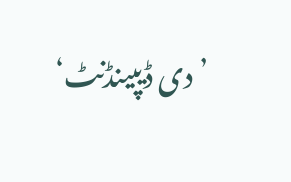’دی ڈیپینڈنٹ‘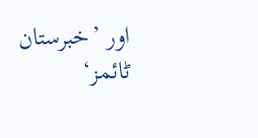اور ’خبرستان ٹائمز‘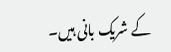کے شریک بانی ہیں۔